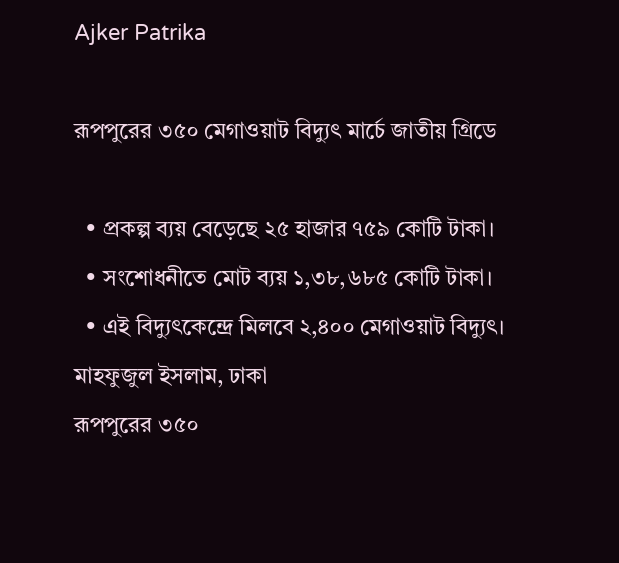Ajker Patrika

রূপপুরের ৩৫০ মেগাওয়াট বিদ্যুৎ মার্চে জাতীয় গ্রিডে

  • প্রকল্প ব্যয় বেড়েছে ২৫ হাজার ৭৫৯ কোটি টাকা।
  • সংশোধনীতে মোট ব্যয় ১,৩৮,৬৮৫ কোটি টাকা।
  • এই বিদ্যুৎকেন্দ্রে মিলবে ২,৪০০ মেগাওয়াট বিদ্যুৎ।
মাহফুজুল ইসলাম, ঢাকা
রূপপুরের ৩৫০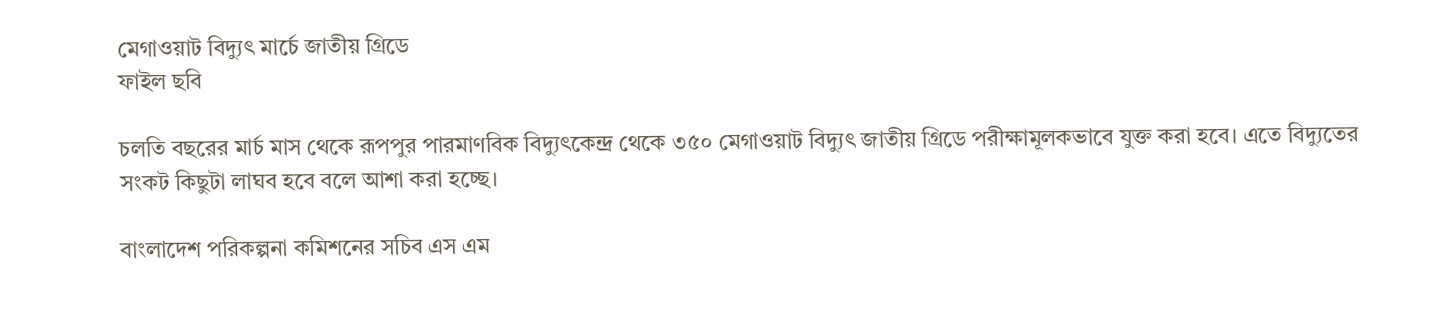মেগাওয়াট বিদ্যুৎ মার্চে জাতীয় গ্রিডে
ফাইল ছবি

চলতি বছরের মার্চ মাস থেকে রূপপুর পারমাণবিক বিদ্যুৎকেন্দ্র থেকে ৩৫০ মেগাওয়াট বিদ্যুৎ জাতীয় গ্রিডে পরীক্ষামূলকভাবে যুক্ত করা হবে। এতে বিদ্যুতের সংকট কিছুটা লাঘব হবে বলে আশা করা হচ্ছে।

বাংলাদেশ পরিকল্পনা কমিশনের সচিব এস এম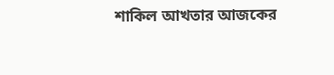শাকিল আখতার আজকের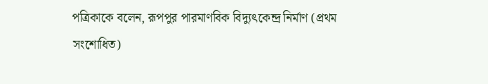পত্রিকাকে বলেন, রূপপুর পারমাণবিক বিদ্যুৎকেন্দ্র নির্মাণ (প্রথম সংশোধিত)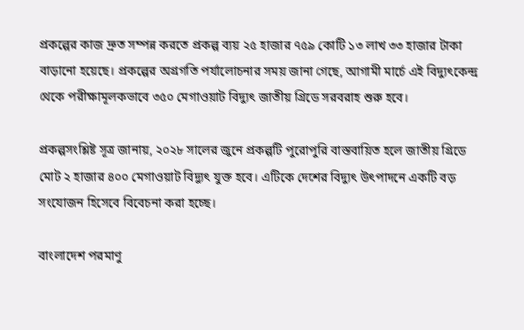প্রকল্পের কাজ দ্রুত সম্পন্ন করতে প্রকল্প ব্যয় ২৫ হাজার ৭৫৯ কোটি ১৩ লাখ ৩৩ হাজার টাকা বাড়ানো হয়েছে। প্রকল্পের অগ্রগতি পর্যালোচনার সময় জানা গেছে, আগামী মার্চে এই বিদ্যুৎকেন্দ্র থেকে পরীক্ষামূলকভাবে ৩৫০ মেগাওয়াট বিদ্যুৎ জাতীয় গ্রিডে সরবরাহ শুরু হবে।

প্রকল্পসংশ্লিষ্ট সূত্র জানায়, ২০২৮ সালের জুনে প্রকল্পটি পুরোপুরি বাস্তবায়িত হলে জাতীয় গ্রিডে মোট ২ হাজার ৪০০ মেগাওয়াট বিদ্যুৎ যুক্ত হবে। এটিকে দেশের বিদ্যুৎ উৎপাদনে একটি বড় সংযোজন হিসেবে বিবেচনা করা হচ্ছে।

বাংলাদেশ পরমাণু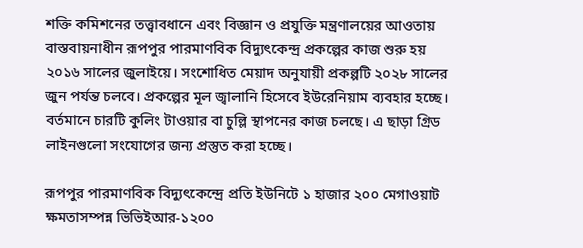শক্তি কমিশনের তত্ত্বাবধানে এবং বিজ্ঞান ও প্রযুক্তি মন্ত্রণালয়ের আওতায় বাস্তবায়নাধীন রূপপুর পারমাণবিক বিদ্যুৎকেন্দ্র প্রকল্পের কাজ শুরু হয় ২০১৬ সালের জুলাইয়ে। সংশোধিত মেয়াদ অনুযায়ী প্রকল্পটি ২০২৮ সালের জুন পর্যন্ত চলবে। প্রকল্পের মূল জ্বালানি হিসেবে ইউরেনিয়াম ব্যবহার হচ্ছে। বর্তমানে চারটি কুলিং টাওয়ার বা চুল্লি স্থাপনের কাজ চলছে। এ ছাড়া গ্রিড লাইনগুলো সংযোগের জন্য প্রস্তুত করা হচ্ছে।

রূপপুর পারমাণবিক বিদ্যুৎকেন্দ্রে প্রতি ইউনিটে ১ হাজার ২০০ মেগাওয়াট ক্ষমতাসম্পন্ন ভিভিইআর-১২০০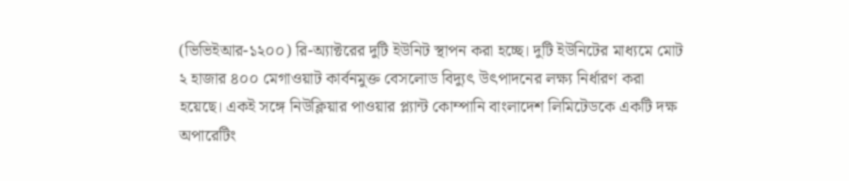(ভিভিইআর-১২০০) রি-অ্যাক্টরের দুটি ইউনিট স্থাপন করা হচ্ছে। দুটি ইউনিটের মাধ্যমে মোট ২ হাজার ৪০০ মেগাওয়াট কার্বনমুক্ত বেসলোড বিদ্যুৎ উৎপাদনের লক্ষ্য নির্ধারণ করা হয়েছে। একই সঙ্গে নিউক্লিয়ার পাওয়ার প্ল্যান্ট কোম্পানি বাংলাদেশ লিমিটেডকে একটি দক্ষ অপারেটিং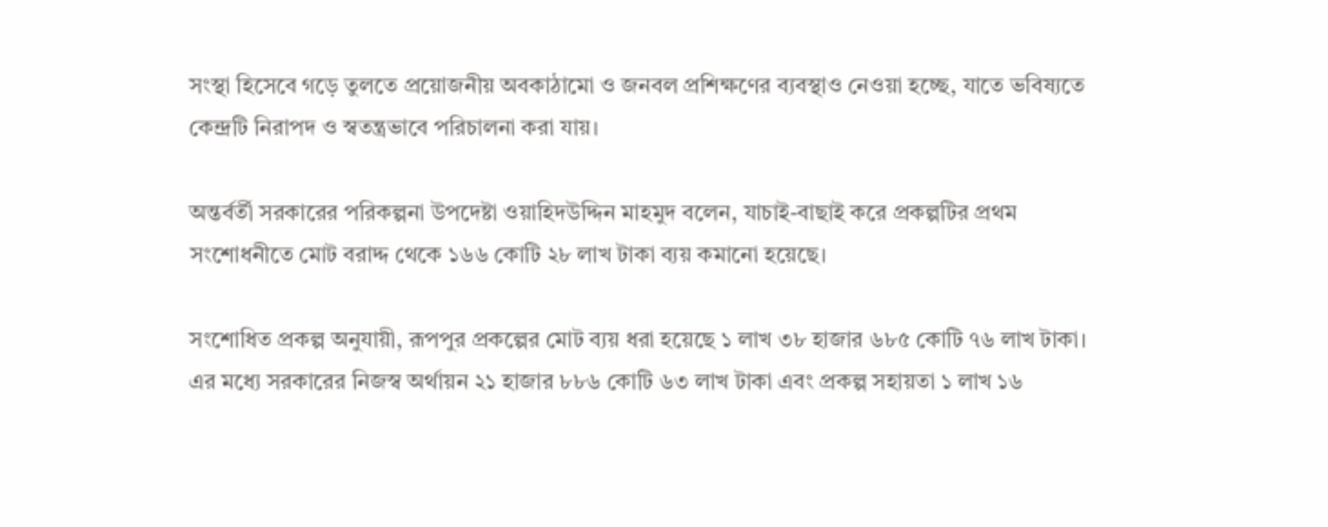সংস্থা হিসেবে গড়ে তুলতে প্রয়োজনীয় অবকাঠামো ও জনবল প্রশিক্ষণের ব্যবস্থাও নেওয়া হচ্ছে, যাতে ভবিষ্যতে কেন্দ্রটি নিরাপদ ও স্বতন্ত্রভাবে পরিচালনা করা যায়।

অন্তর্বর্তী সরকারের পরিকল্পনা উপদেষ্টা ওয়াহিদউদ্দিন মাহমুদ বলেন, যাচাই-বাছাই করে প্রকল্পটির প্রথম সংশোধনীতে মোট বরাদ্দ থেকে ১৬৬ কোটি ২৮ লাখ টাকা ব্যয় কমানো হয়েছে।

সংশোধিত প্রকল্প অনুযায়ী, রূপপুর প্রকল্পের মোট ব্যয় ধরা হয়েছে ১ লাখ ৩৮ হাজার ৬৮৫ কোটি ৭৬ লাখ টাকা। এর মধ্যে সরকারের নিজস্ব অর্থায়ন ২১ হাজার ৮৮৬ কোটি ৬৩ লাখ টাকা এবং প্রকল্প সহায়তা ১ লাখ ১৬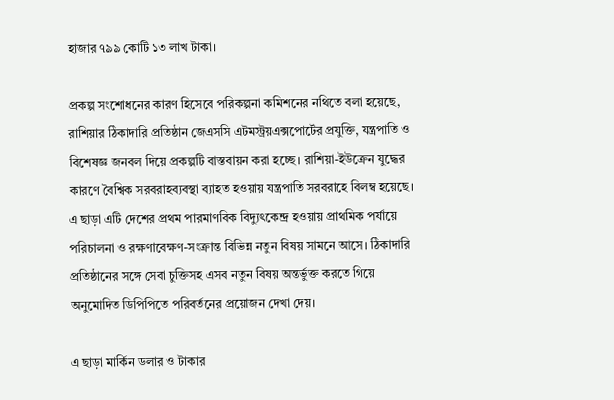হাজার ৭৯৯ কোটি ১৩ লাখ টাকা।

প্রকল্প সংশোধনের কারণ হিসেবে পরিকল্পনা কমিশনের নথিতে বলা হয়েছে, রাশিয়ার ঠিকাদারি প্রতিষ্ঠান জেএসসি এটমস্ট্রয়এক্সপোর্টের প্রযুক্তি, যন্ত্রপাতি ও বিশেষজ্ঞ জনবল দিয়ে প্রকল্পটি বাস্তবায়ন করা হচ্ছে। রাশিয়া-ইউক্রেন যুদ্ধের কারণে বৈশ্বিক সরবরাহব্যবস্থা ব্যাহত হওয়ায় যন্ত্রপাতি সরবরাহে বিলম্ব হয়েছে। এ ছাড়া এটি দেশের প্রথম পারমাণবিক বিদ্যুৎকেন্দ্র হওয়ায় প্রাথমিক পর্যায়ে পরিচালনা ও রক্ষণাবেক্ষণ-সংক্রান্ত বিভিন্ন নতুন বিষয় সামনে আসে। ঠিকাদারি প্রতিষ্ঠানের সঙ্গে সেবা চুক্তিসহ এসব নতুন বিষয় অন্তর্ভুক্ত করতে গিয়ে অনুমোদিত ডিপিপিতে পরিবর্তনের প্রয়োজন দেখা দেয়।

এ ছাড়া মার্কিন ডলার ও টাকার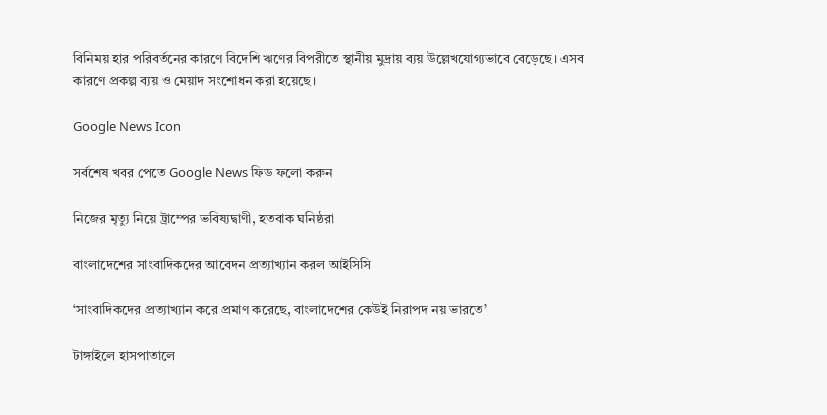বিনিময় হার পরিবর্তনের কারণে বিদেশি ঋণের বিপরীতে স্থানীয় মুদ্রায় ব্যয় উল্লেখযোগ্যভাবে বেড়েছে। এসব কারণে প্রকল্প ব্যয় ও মেয়াদ সংশোধন করা হয়েছে।

Google News Icon

সর্বশেষ খবর পেতে Google News ফিড ফলো করুন

নিজের মৃত্যু নিয়ে ট্রাম্পের ভবিষ্যদ্বাণী, হতবাক ঘনিষ্ঠরা

বাংলাদেশের সাংবাদিকদের আবেদন প্রত্যাখ্যান করল আইসিসি

‘সাংবাদিকদের প্রত্যাখ্যান করে প্রমাণ করেছে, বাংলাদেশের কেউই নিরাপদ নয় ভারতে’

টাঙ্গাইলে হাসপাতালে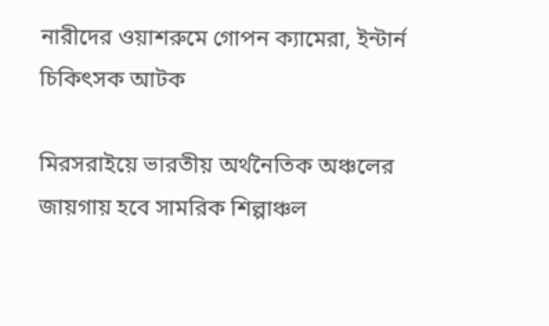নারীদের ওয়াশরুমে গোপন ক্যামেরা, ইন্টার্ন চিকিৎসক আটক

মিরসরাইয়ে ভারতীয় অর্থনৈতিক অঞ্চলের জায়গায় হবে সামরিক শিল্পাঞ্চল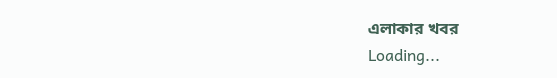এলাকার খবর
Loading...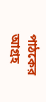পাঠকের আগ্রহ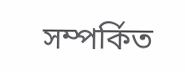সম্পর্কিত